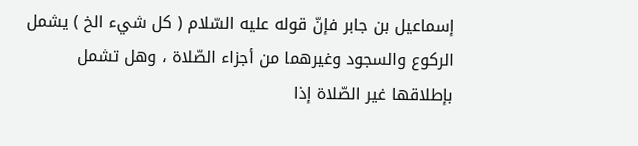إسماعيل بن جابر فإنّ قوله عليه السّلام ( كل شيء الخ ) يشمل الركوع والسجود وغيرهما من أجزاء الصّلاة ، وهل تشمل بإطلاقها غير الصّلاة إذا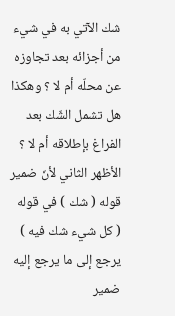شك الآتي به في شيء من أجزائه بعد تجاوزه عن محلّه أم لا ؟ وهكذا هل تشمل الشّك بعد الفراغ بإطلاقه أم لا ؟
الأظهر الثاني لأنّ ضمير قوله ( شك ) في قوله ( كل شيء شك فيه ) يرجع إلى ما يرجع إليه ضمير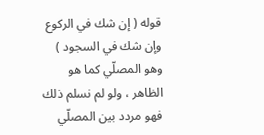قوله ( إن شك في الركوع وإن شك في السجود ) وهو المصلّي كما هو الظاهر ، ولو لم نسلم ذلك فهو مردد بين المصلّي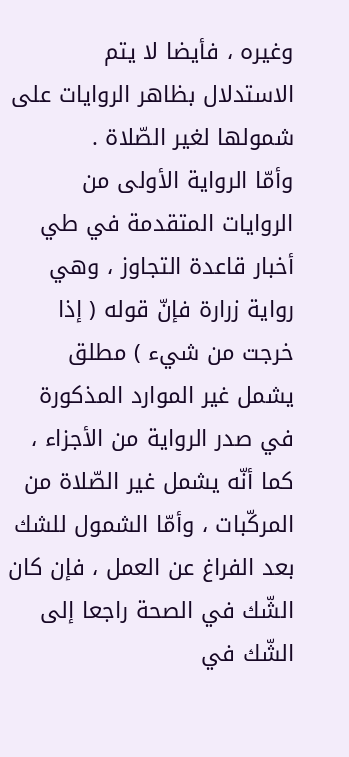وغيره ، فأيضا لا يتم الاستدلال بظاهر الروايات على شمولها لغير الصّلاة .
وأمّا الرواية الأولى من الروايات المتقدمة في طي أخبار قاعدة التجاوز ، وهي رواية زرارة فإنّ قوله ( إذا خرجت من شيء ) مطلق يشمل غير الموارد المذكورة في صدر الرواية من الأجزاء ، كما أنّه يشمل غير الصّلاة من المركّبات ، وأمّا الشمول للشك بعد الفراغ عن العمل ، فإن كان الشّك في الصحة راجعا إلى الشّك في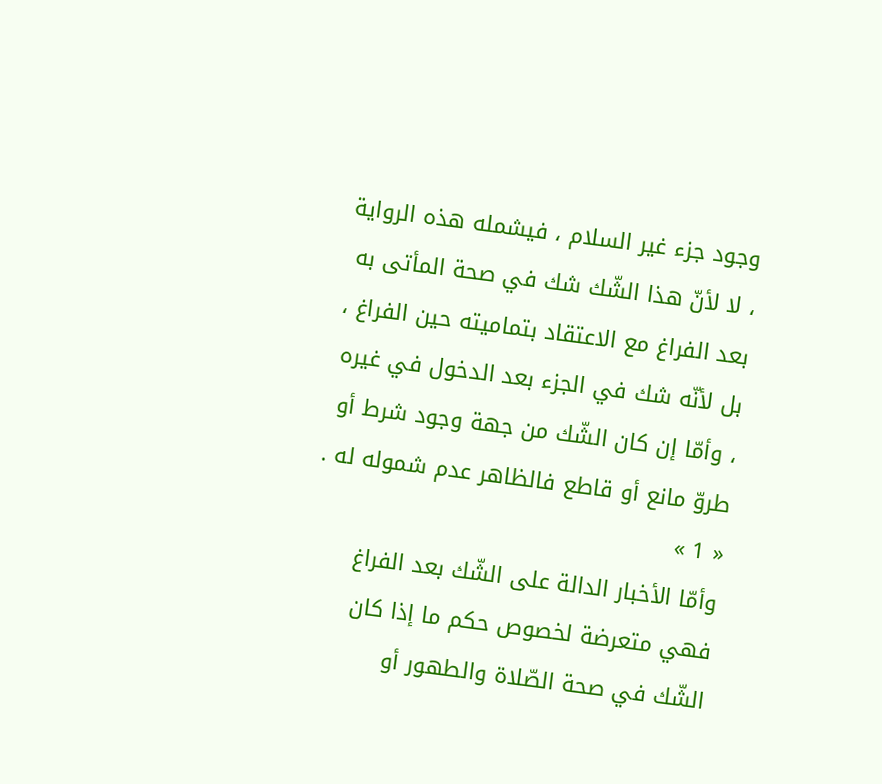وجود جزء غير السلام ، فيشمله هذه الرواية ، لا لأنّ هذا الشّك شك في صحة المأتى به بعد الفراغ مع الاعتقاد بتماميته حين الفراغ ، بل لأنّه شك في الجزء بعد الدخول في غيره ، وأمّا إن كان الشّك من جهة وجود شرط أو طروّ مانع أو قاطع فالظاهر عدم شموله له . « 1 »
وأمّا الأخبار الدالة على الشّك بعد الفراغ فهي متعرضة لخصوص حكم ما إذا كان الشّك في صحة الصّلاة والطهور أو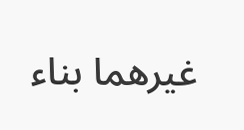غيرهما بناء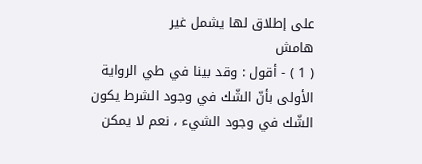على إطلاق لها يشمل غير
هامش
( 1 ) - أقول : وقد بينا في طي الرواية الأولى بأنّ الشّك في وجود الشرط يكون الشّك في وجود الشيء ، نعم لا يمكن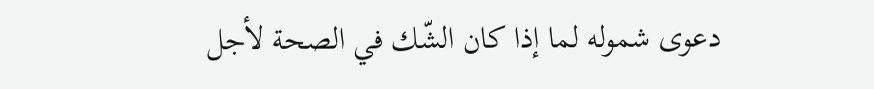دعوى شموله لما إذا كان الشّك في الصحة لأجل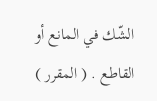الشّك في المانع أو القاطع . ( المقرر )